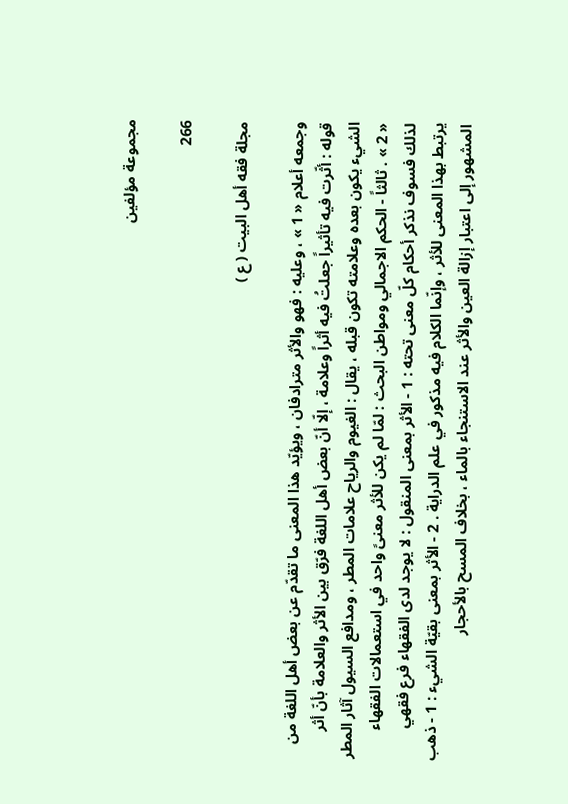مجموعة مؤلفين

266

مجلة فقه أهل البيت ( ع )

وجمعه أعلام « 1 » ، وعليه : فهو والأثر مترادفان ، ويؤيّد هذا المعنى ما تقدّم عن بعض أهل اللغة من قوله : أثّرت فيه تأثيراً جعلتُ فيه أثراً وعلامة ، إلّا أنّ بعض أهل اللغة فرّق بين الأثر والعلامة بأنّ أثر الشيء يكون بعده وعلامته تكون قبله ، يقال : الغيوم والرياح علامات المطر ، ومدافع السيول آثار المطر « 2 » . ثالثاً - الحكم الاجمالي ومواطن البحث : لمّا لم يكن للأثر معنىً واحد في استعمالات الفقهاء لذلك فسوف نذكر أحكام كلّ معنى تحته : 1 - الأثر بمعنى المنقول : لا يوجد لدى الفقهاء فرع فقهي يرتبط بهذا المعنى للأثر ، وإنّما الكلام فيه مذكور في علم الدراية . 2 - الأثر بمعنى بقيّة الشيء : 1 - ذهب المشهور إلى اعتبار إزالة العين والأثر عند الاستنجاء بالماء ، بخلاف المسح بالأحجار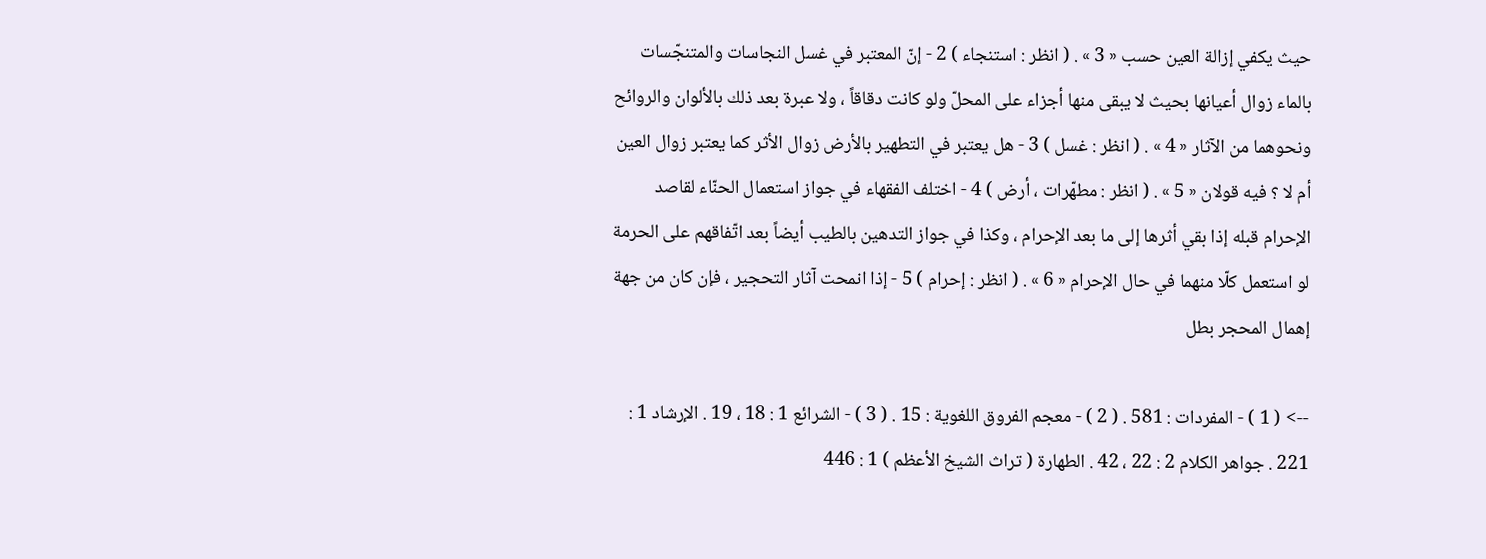حيث يكفي إزالة العين حسب « 3 » . ( انظر : استنجاء ) 2 - إنّ المعتبر في غسل النجاسات والمتنجّسات بالماء زوال أعيانها بحيث لا يبقى منها أجزاء على المحلّ ولو كانت دقاقاً ، ولا عبرة بعد ذلك بالألوان والروائح ونحوهما من الآثار « 4 » . ( انظر : غسل ) 3 - هل يعتبر في التطهير بالأرض زوال الأثر كما يعتبر زوال العين أم لا ؟ فيه قولان « 5 » . ( انظر : مطهّرات ، أرض ) 4 - اختلف الفقهاء في جواز استعمال الحنّاء لقاصد الإحرام قبله إذا بقي أثرها إلى ما بعد الإحرام ، وكذا في جواز التدهين بالطيب أيضاً بعد اتّفاقهم على الحرمة لو استعمل كلّا منهما في حال الإحرام « 6 » . ( انظر : إحرام ) 5 - إذا انمحت آثار التحجير ، فإن كان من جهة إهمال المحجر بطل

--> ( 1 ) - المفردات : 581 . ( 2 ) - معجم الفروق اللغوية : 15 . ( 3 ) - الشرائع 1 : 18 ، 19 . الإرشاد 1 : 221 . جواهر الكلام 2 : 22 ، 42 . الطهارة ( تراث الشيخ الأعظم ) 1 : 446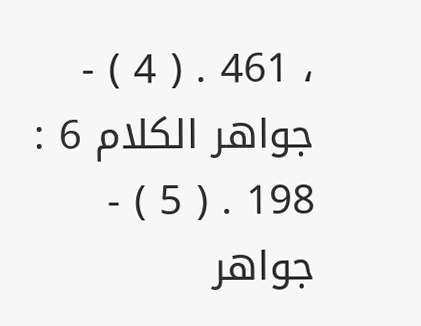، 461 . ( 4 ) - جواهر الكلام 6 : 198 . ( 5 ) - جواهر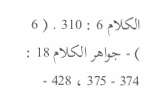الكلام 6 : 310 . ( 6 ) - جواهر الكلام 18 : 374 - 375 ، 428 -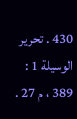430 . تحرير الوسيلة 1 : 389 ، م 27 .